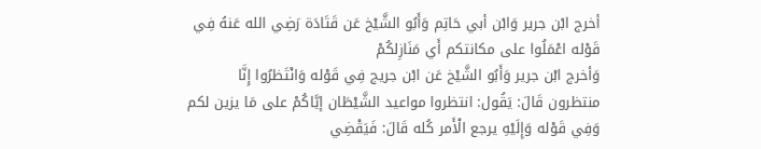أخرج ابْن جرير وَابْن أبي حَاتِم وَأَبُو الشَّيْخ عَن قَتَادَة رَضِي الله عَنهُ فِي قَوْله اعْمَلُوا على مكانتكم أَي مَنَازِلكُمْ
وَأخرج ابْن جرير وَأَبُو الشَّيْخ عَن ابْن جريج فِي قَوْله وَانْتَظرُوا إِنَّا منتظرون قَالَ: يَقُول: انتظروا مواعيد الشَّيْطَان إيَّاكُمْ على مَا يزين لكم
وَفِي قَوْله وَإِلَيْهِ يرجع الْأَمر كُله قَالَ: فَيَقْضِي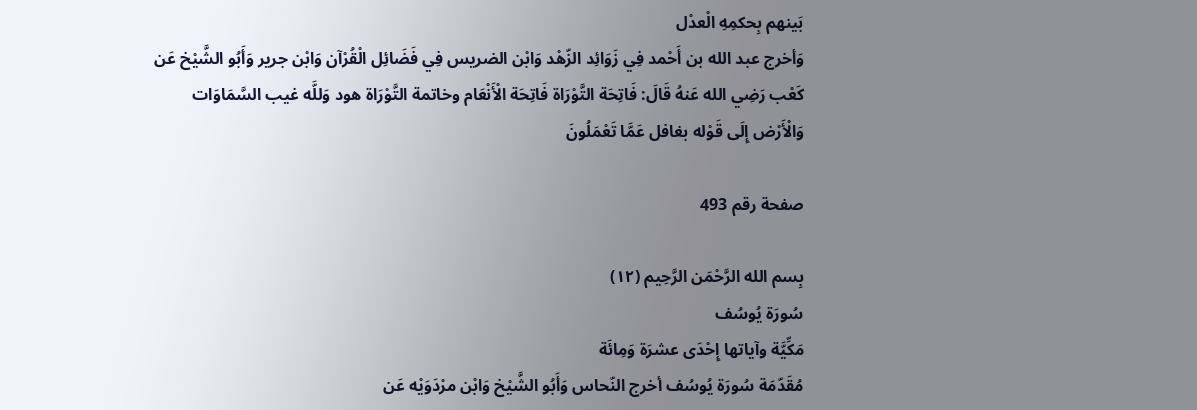بَينهم بِحكمِهِ الْعدْل
وَأخرج عبد الله بن أَحْمد فِي زَوَائِد الزّهْد وَابْن الضريس فِي فَضَائِل الْقُرْآن وَابْن جرير وَأَبُو الشَّيْخ عَن كَعْب رَضِي الله عَنهُ قَالَ: فَاتِحَة التَّوْرَاة فَاتِحَة الْأَنْعَام وخاتمة التَّوْرَاة هود وَللَّه غيب السَّمَاوَات وَالْأَرْض إِلَى قَوْله بغافل عَمَّا تَعْمَلُونَ

صفحة رقم 493

بِسم الله الرَّحْمَن الرَّحِيم (١٢)
سُورَة يُوسُف
مَكِّيَّة وآياتها إِحْدَى عشرَة وَمِائَة
مُقَدّمَة سُورَة يُوسُف أخرج النّحاس وَأَبُو الشَّيْخ وَابْن مرْدَوَيْه عَن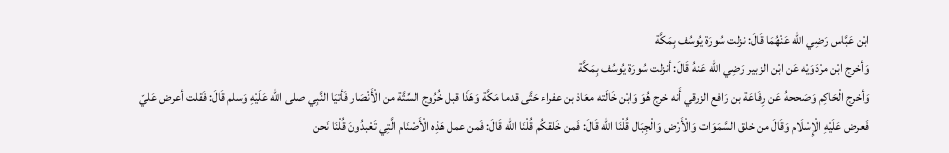ابْن عَبَّاس رَضِي الله عَنْهُمَا قَالَ: نزلت سُورَة يُوسُف بِمَكَّة
وَأخرج ابْن مرْدَوَيْه عَن ابْن الزبير رَضِي الله عَنهُ قَالَ: أنزلت سُورَة يُوسُف بِمَكَّة
وَأخرج الْحَاكِم وَصَححهُ عَن رِفَاعَة بن رَافع الزرقي أَنه خرج هُوَ وَابْن خَالَته معَاذ بن عفراء حَتَّى قدما مَكَّة وَهَذَا قبل خُرُوج السِّتَّة من الْأَنْصَار فَأتيَا النَّبِي صلى الله عَلَيْهِ وَسلم قَالَ: فَقلت أعرض عَليّ فَعرض عَلَيْهِ الْإِسْلَام وَقَالَ من خلق السَّمَوَات وَالْأَرْض وَالْجِبَال قُلْنَا الله قَالَ: فَمن خَلقكُم قُلْنَا الله قَالَ: فَمن عمل هَذِه الْأَصْنَام الَّتِي تَعْبدُونَ قُلْنَا نَحن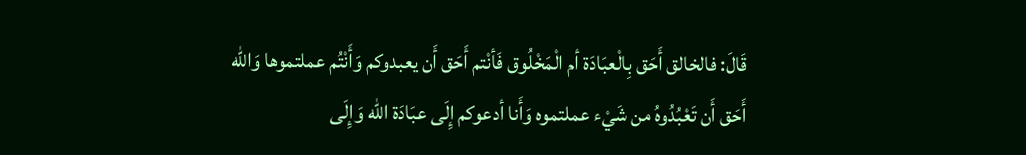قَالَ: فالخالق أَحَق بِالْعبَادَة أم الْمَخْلُوق فَأنْتم أَحَق أَن يعبدوكم وَأَنْتُم عملتموها وَالله أَحَق أَن تَعْبُدُوهُ من شَيْء عملتموه وَأَنا أدعوكم إِلَى عبَادَة الله وَإِلَى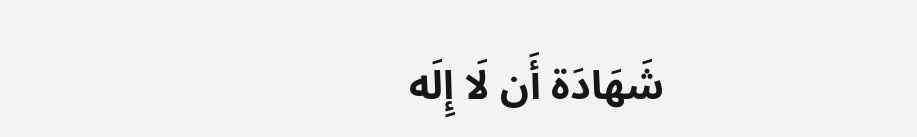شَهَادَة أَن لَا إِلَه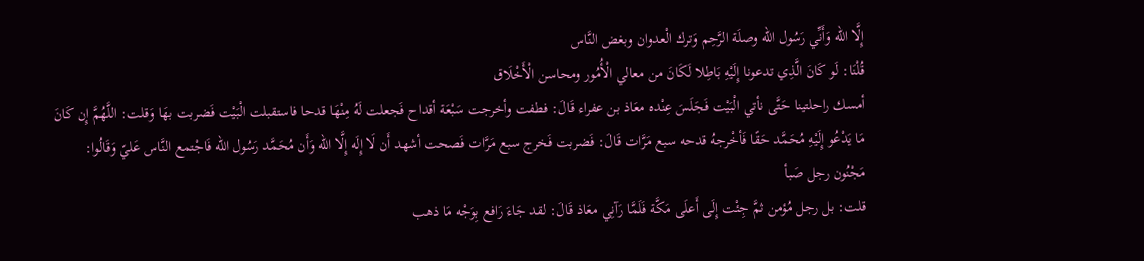إِلَّا الله وَأَنِّي رَسُول الله وصلَة الرَّحِم وَترك الْعدوان وبغض النَّاس
قُلْنَا: لَو كَانَ الَّذِي تدعونا إِلَيْهِ بَاطِلا لَكَانَ من معالي الْأُمُور ومحاسن الْأَخْلَاق
أمسك راحلتينا حَتَّى نأتي الْبَيْت فَجَلَسَ عِنْده معَاذ بن عفراء قَالَ: فطفت وأخرجت سَبْعَة أقداح فَجعلت لَهُ مِنْهَا قدحا فاستقبلت الْبَيْت فَضربت بهَا وَقلت: اللَّهُمَّ إِن كَانَ مَا يَدْعُو إِلَيْهِ مُحَمَّد حَقًا فَأخْرجهُ قدحه سبع مَرَّات قَالَ: فَضربت فَخرج سبع مَرَّات فَصحت أشهد أَن لَا إِلَه إِلَّا الله وَأَن مُحَمَّد رَسُول الله فَاجْتمع النَّاس عَليّ وَقَالُوا: مَجْنُون رجل صَبأ
قلت: بل رجل مُؤمن ثمَّ جِئْت إِلَى أَعلَى مَكَّة فَلَمَّا رَآنِي معَاذ قَالَ: لقد جَاءَ رَافع بِوَجْه مَا ذهب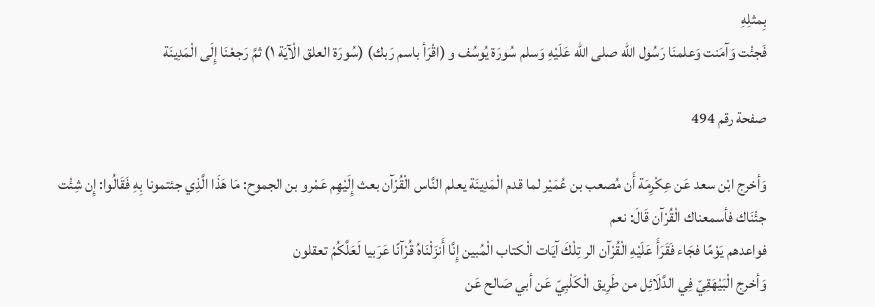بِمثلِهِ
فَجئْت وَآمَنت وَعلمنَا رَسُول الله صلى الله عَلَيْهِ وَسلم سُورَة يُوسُف و (اقْرَأ باسم رَبك) (سُورَة العلق الْآيَة ١) ثمَّ رَجعْنَا إِلَى الْمَدِينَة

صفحة رقم 494

وَأخرج ابْن سعد عَن عِكْرِمَة أَن مُصعب بن عُمَيْر لما قدم الْمَدِينَة يعلم النَّاس الْقُرْآن بعث إِلَيْهِم عَمْرو بن الجموح: مَا هَذَا الَّذِي جئتمونا بِهِ فَقَالُوا: إِن شِئْت جئْنَاك فأسمعناك الْقُرْآن قَالَ: نعم
فواعدهم يَوْمًا فجَاء فَقَرَأَ عَلَيْهِ الْقُرْآن الر تِلْكَ آيَات الْكتاب الْمُبين إِنَّا أَنزَلْنَاهُ قُرْآنًا عَرَبيا لَعَلَّكُمْ تعقلون
وَأخرج الْبَيْهَقِيّ فِي الدَّلَائِل من طَرِيق الْكَلْبِيّ عَن أبي صَالح عَن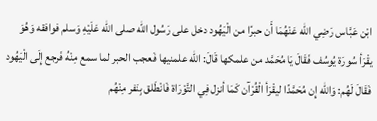ابْن عَبَّاس رَضِي الله عَنْهُمَا أَن حبرًا من الْيَهُود دخل على رَسُول الله صلى الله عَلَيْهِ وَسلم فوافقه وَهُوَ يقْرَأ سُورَة يُوسُف فَقَالَ يَا مُحَمَّد من علمكها قَالَ: الله علمنيها فَعجب الحبر لما سمع مِنْهُ فَرجع إِلَى الْيَهُود فَقَالَ لَهُم: وَالله إِن مُحَمَّدًا ليقْرَأ الْقُرْآن كَمَا أنزل فِي التَّوْرَاة فَانْطَلق بِنَفر مِنْهُم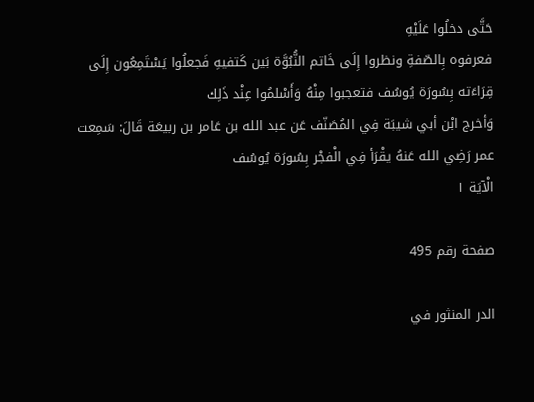حَتَّى دخلُوا عَلَيْهِ
فعرفوه بِالصّفةِ ونظروا إِلَى خَاتم النُّبُوَّة بَين كَتفيهِ فَجعلُوا يَسْتَمِعُون إِلَى قِرَاءَته بِسُورَة يُوسُف فتعجبوا مِنْهُ وَأَسْلمُوا عِنْد ذَلِك
وَأخرج ابْن أبي شيبَة فِي المُصَنّف عَن عبد الله بن عَامر بن ربيعَة قَالَ: سَمِعت عمر رَضِي الله عَنهُ يقْرَأ فِي الْفجْر بِسُورَة يُوسُف
الْآيَة ١

صفحة رقم 495

الدر المنثور في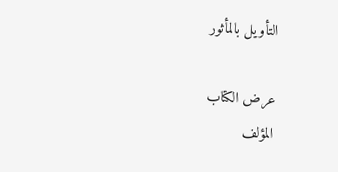التأويل بالمأثور

عرض الكتاب
المؤلف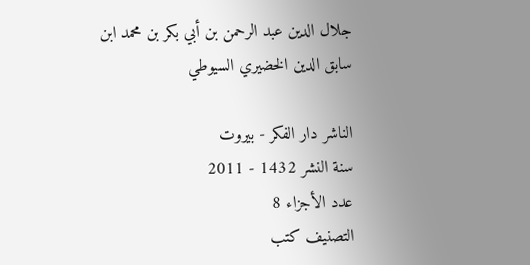جلال الدين عبد الرحمن بن أبي بكر بن محمد ابن سابق الدين الخضيري السيوطي

الناشر دار الفكر - بيروت
سنة النشر 1432 - 2011
عدد الأجزاء 8
التصنيف كتب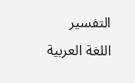التفسير
اللغة العربية